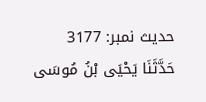حدیث نمبر: 3177
حَدَّثَنَا يَحْيَى بْنُ مُوسَى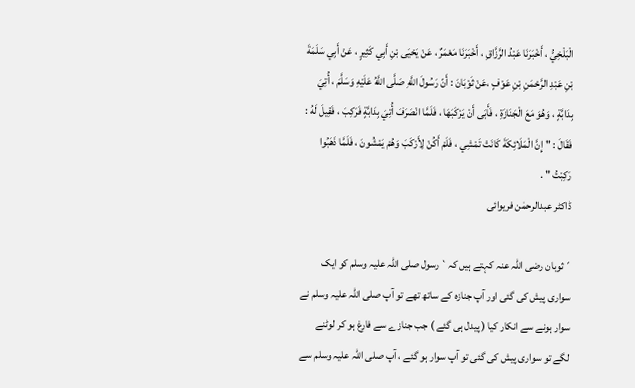الْبَلْخِيُّ ، أَخْبَرَنَا عَبْدُ الرَّزَّاقِ ، أَخْبَرَنَا مَعْمَرٌ ، عَنْ يَحْيَى بْنِ أَبِي كَثِيرٍ ، عَنْ أَبِي سَلَمَةَ بْنِ عَبْدِ الرَّحْمَنِ بْنِ عَوْفٍ ،عَنْ ثَوْبَانَ : أَنّ رَسُولَ اللَّهِ صَلَّى اللَّهُ عَلَيْهِ وَسَلَّمَ ، أُتِيَ بِدَابَّةٍ ، وَهُوَ مَعَ الْجَنَازَةِ ، فَأَبَى أَنْ يَرْكَبَهَا ، فَلَمَّا انْصَرَفَ أُتِيَ بِدَابَّةٍ فَرَكِبَ ، فَقِيلَ لَهُ : فَقَالَ : "إِنَّ الْمَلَائِكَةَ كَانَتْ تَمْشِي ، فَلَمْ أَكُنْ لِأَرْكَبَ وَهُمْ يَمْشُونَ ، فَلَمَّا ذَهَبُوا رَكِبْتُ " .
ڈاکٹر عبدالرحمٰن فریوائی

´ثوبان رضی اللہ عنہ کہتے ہیں کہ` رسول صلی اللہ علیہ وسلم کو ایک سواری پیش کی گئی اور آپ جنازہ کے ساتھ تھے تو آپ صلی اللہ علیہ وسلم نے سوار ہونے سے انکار کیا ( پیدل ہی گئے ) جب جنازے سے فارغ ہو کر لوٹنے لگے تو سواری پیش کی گئی تو آپ سوار ہو گئے ، آپ صلی اللہ علیہ وسلم سے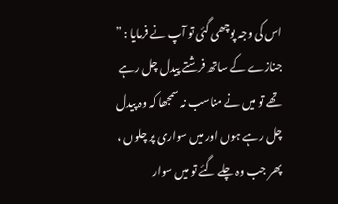اس کی وجہ پوچھی گئی تو آپ نے فرمایا : ” جنازے کے ساتھ فرشتے پیدل چل رہے تھے تو میں نے مناسب نہ سمجھا کہ وہ پیدل چل رہے ہوں اور میں سواری پر چلوں ، پھر جب وہ چلے گئے تو میں سوار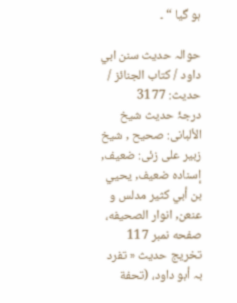ہو گیا “ ۔

حوالہ حدیث سنن ابي داود / كتاب الجنائز / حدیث: 3177
درجۂ حدیث شیخ الألبانی: صحيح , شیخ زبیر علی زئی: ضعيف, إسناده ضعيف, يحيي بن أبي كثير مدلس و عنعن, انوار الصحيفه، صفحه نمبر 117
تخریج حدیث « تفرد بہ أبو داود، (تحفة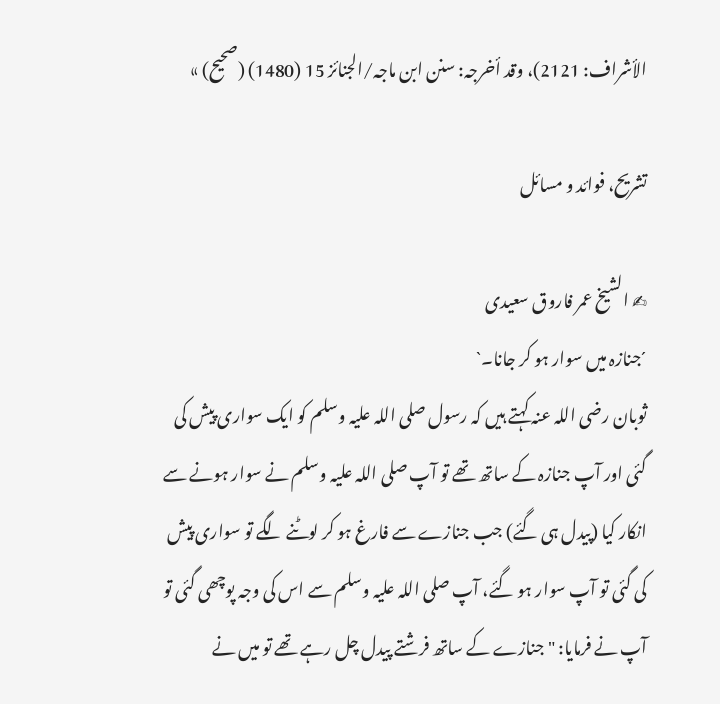الأشراف: 2121)، وقد أخرجہ: سنن ابن ماجہ/الجنائز 15 (1480) (صحیح) »

تشریح، فوائد و مسائل

✍ الشیخ عمر فاروق سعیدی
´جنازہ میں سوار ہو کر جانا۔`
ثوبان رضی اللہ عنہ کہتے ہیں کہ رسول صلی اللہ علیہ وسلم کو ایک سواری پیش کی گئی اور آپ جنازہ کے ساتھ تھے تو آپ صلی اللہ علیہ وسلم نے سوار ہونے سے انکار کیا (پیدل ہی گئے) جب جنازے سے فارغ ہو کر لوٹنے لگے تو سواری پیش کی گئی تو آپ سوار ہو گئے، آپ صلی اللہ علیہ وسلم سے اس کی وجہ پوچھی گئی تو آپ نے فرمایا: " جنازے کے ساتھ فرشتے پیدل چل رہے تھے تو میں نے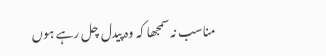مناسب نہ سمجھا کہ وہ پیدل چل رہے ہوں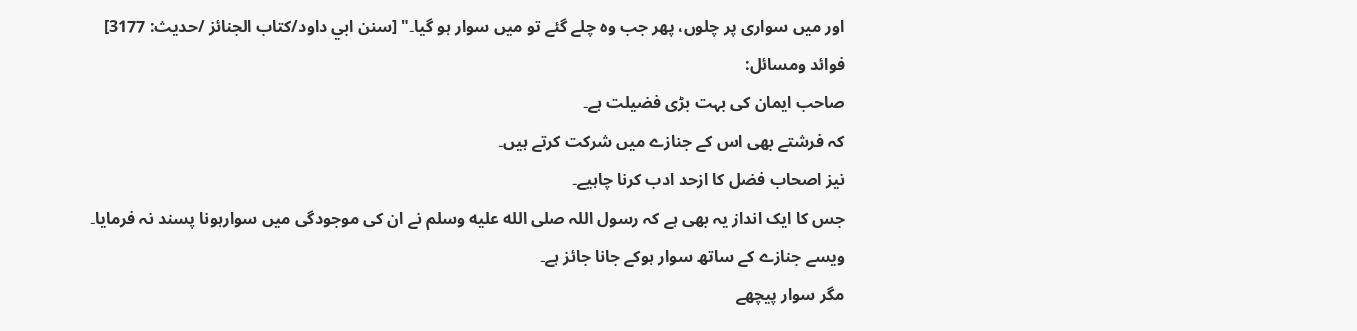اور میں سواری پر چلوں، پھر جب وہ چلے گئے تو میں سوار ہو گیا۔" [سنن ابي داود/كتاب الجنائز /حدیث: 3177]
فوائد ومسائل:
صاحب ایمان کی بہت بڑی فضیلت ہے۔
کہ فرشتے بھی اس کے جنازے میں شرکت کرتے ہیں۔
نیز اصحاب فضل کا ازحد ادب کرنا چاہیے۔
جس کا ایک انداز یہ بھی ہے کہ رسول اللہ صلى الله عليه وسلم نے ان کی موجودگی میں سوارہونا پسند نہ فرمایا۔
ویسے جنازے کے ساتھ سوار ہوکے جانا جائز ہے۔
مگر سوار پیچھے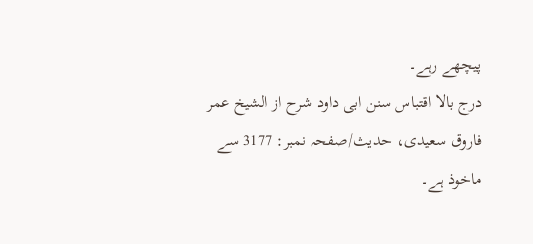پیچھے رہے۔
درج بالا اقتباس سنن ابی داود شرح از الشیخ عمر فاروق سعیدی، حدیث/صفحہ نمبر: 3177 سے ماخوذ ہے۔